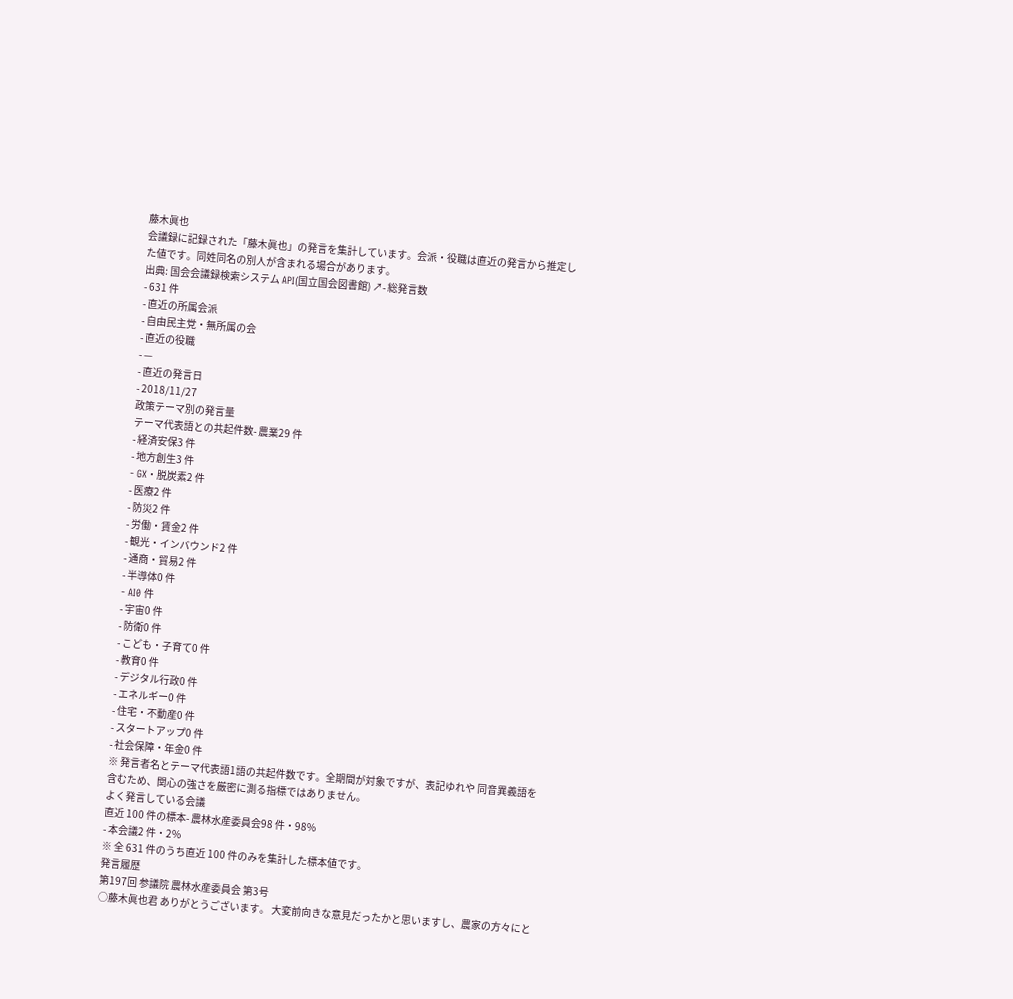藤木眞也
会議録に記録された「藤木眞也」の発言を集計しています。会派・役職は直近の発言から推定した値です。同姓同名の別人が含まれる場合があります。
出典: 国会会議録検索システム API(国立国会図書館) ↗- 総発言数
- 631 件
- 直近の所属会派
- 自由民主党・無所属の会
- 直近の役職
- —
- 直近の発言日
- 2018/11/27
政策テーマ別の発言量
テーマ代表語との共起件数- 農業29 件
- 経済安保3 件
- 地方創生3 件
- GX・脱炭素2 件
- 医療2 件
- 防災2 件
- 労働・賃金2 件
- 観光・インバウンド2 件
- 通商・貿易2 件
- 半導体0 件
- AI0 件
- 宇宙0 件
- 防衛0 件
- こども・子育て0 件
- 教育0 件
- デジタル行政0 件
- エネルギー0 件
- 住宅・不動産0 件
- スタートアップ0 件
- 社会保障・年金0 件
※ 発言者名とテーマ代表語1語の共起件数です。全期間が対象ですが、表記ゆれや 同音異義語を含むため、関心の強さを厳密に測る指標ではありません。
よく発言している会議
直近 100 件の標本- 農林水産委員会98 件・98%
- 本会議2 件・2%
※ 全 631 件のうち直近 100 件のみを集計した標本値です。
発言履歴
第197回 参議院 農林水産委員会 第3号
○藤木眞也君 ありがとうございます。 大変前向きな意見だったかと思いますし、農家の方々にと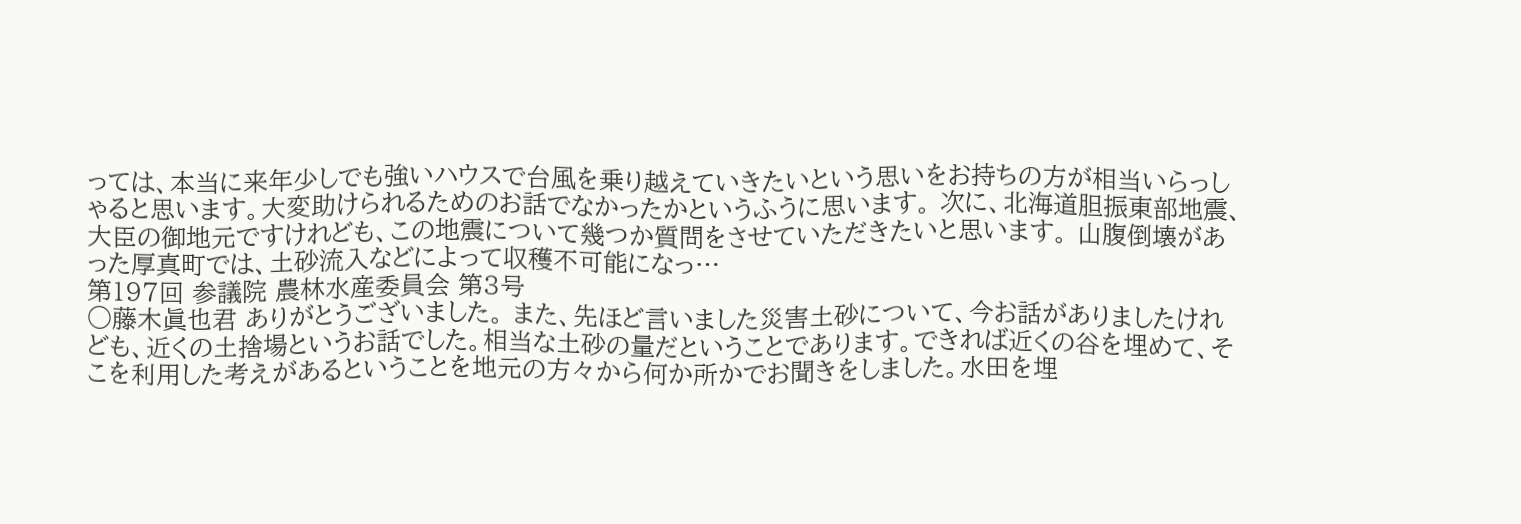っては、本当に来年少しでも強いハウスで台風を乗り越えていきたいという思いをお持ちの方が相当いらっしゃると思います。大変助けられるためのお話でなかったかというふうに思います。 次に、北海道胆振東部地震、大臣の御地元ですけれども、この地震について幾つか質問をさせていただきたいと思います。 山腹倒壊があった厚真町では、土砂流入などによって収穫不可能になっ…
第197回 参議院 農林水産委員会 第3号
○藤木眞也君 ありがとうございました。 また、先ほど言いました災害土砂について、今お話がありましたけれども、近くの土捨場というお話でした。相当な土砂の量だということであります。できれば近くの谷を埋めて、そこを利用した考えがあるということを地元の方々から何か所かでお聞きをしました。水田を埋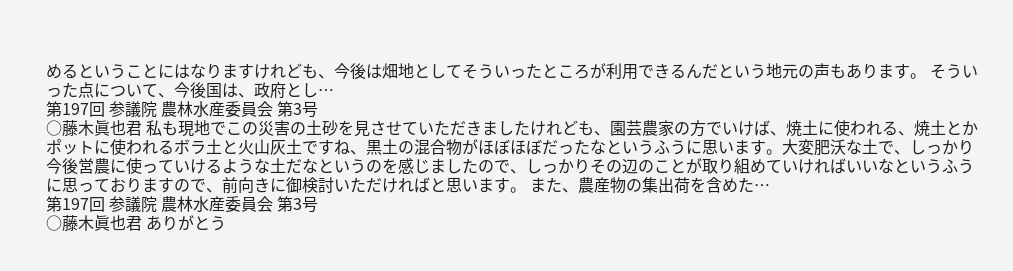めるということにはなりますけれども、今後は畑地としてそういったところが利用できるんだという地元の声もあります。 そういった点について、今後国は、政府とし…
第197回 参議院 農林水産委員会 第3号
○藤木眞也君 私も現地でこの災害の土砂を見させていただきましたけれども、園芸農家の方でいけば、焼土に使われる、焼土とかポットに使われるボラ土と火山灰土ですね、黒土の混合物がほぼほぼだったなというふうに思います。大変肥沃な土で、しっかり今後営農に使っていけるような土だなというのを感じましたので、しっかりその辺のことが取り組めていければいいなというふうに思っておりますので、前向きに御検討いただければと思います。 また、農産物の集出荷を含めた…
第197回 参議院 農林水産委員会 第3号
○藤木眞也君 ありがとう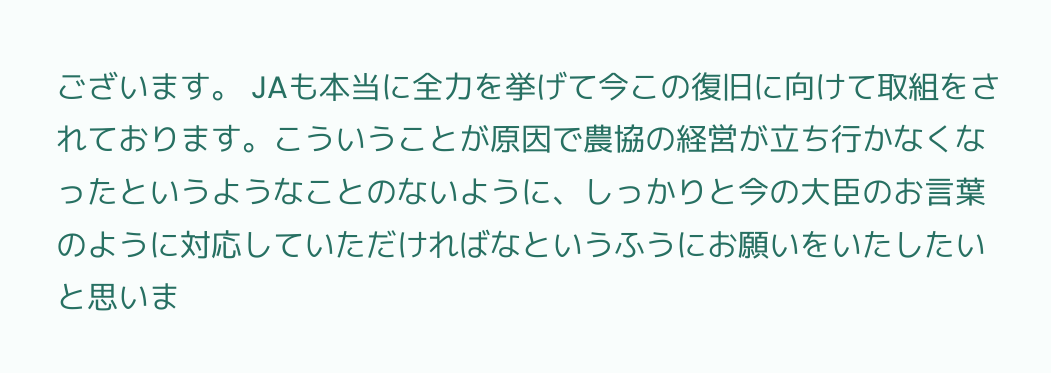ございます。 JAも本当に全力を挙げて今この復旧に向けて取組をされております。こういうことが原因で農協の経営が立ち行かなくなったというようなことのないように、しっかりと今の大臣のお言葉のように対応していただければなというふうにお願いをいたしたいと思いま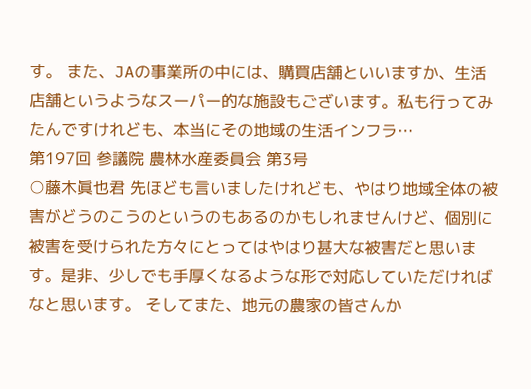す。 また、JAの事業所の中には、購買店舗といいますか、生活店舗というようなスーパー的な施設もございます。私も行ってみたんですけれども、本当にその地域の生活インフラ…
第197回 参議院 農林水産委員会 第3号
○藤木眞也君 先ほども言いましたけれども、やはり地域全体の被害がどうのこうのというのもあるのかもしれませんけど、個別に被害を受けられた方々にとってはやはり甚大な被害だと思います。是非、少しでも手厚くなるような形で対応していただければなと思います。 そしてまた、地元の農家の皆さんか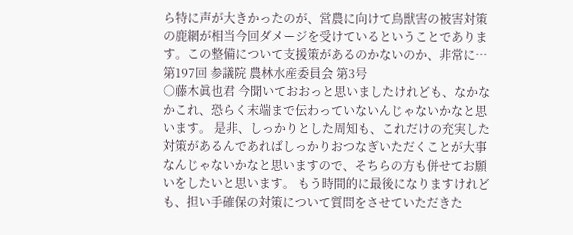ら特に声が大きかったのが、営農に向けて鳥獣害の被害対策の鹿網が相当今回ダメージを受けているということであります。この整備について支援策があるのかないのか、非常に…
第197回 参議院 農林水産委員会 第3号
○藤木眞也君 今聞いておおっと思いましたけれども、なかなかこれ、恐らく末端まで伝わっていないんじゃないかなと思います。 是非、しっかりとした周知も、これだけの充実した対策があるんであればしっかりおつなぎいただくことが大事なんじゃないかなと思いますので、そちらの方も併せてお願いをしたいと思います。 もう時間的に最後になりますけれども、担い手確保の対策について質問をさせていただきた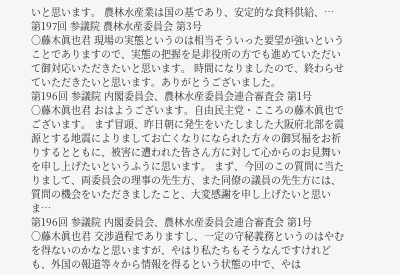いと思います。 農林水産業は国の基であり、安定的な食料供給、…
第197回 参議院 農林水産委員会 第3号
○藤木眞也君 現場の実態というのは相当そういった要望が強いということでありますので、実態の把握を是非役所の方でも進めていただいて御対応いただきたいと思います。 時間になりましたので、終わらせていただきたいと思います。ありがとうございました。
第196回 参議院 内閣委員会、農林水産委員会連合審査会 第1号
○藤木眞也君 おはようございます。自由民主党・こころの藤木眞也でございます。 まず冒頭、昨日朝に発生をいたしました大阪府北部を震源とする地震によりましてお亡くなりになられた方々の御冥福をお祈りするとともに、被害に遭われた皆さん方に対して心からのお見舞いを申し上げたいというふうに思います。 まず、今回のこの質問に当たりまして、両委員会の理事の先生方、また同僚の議員の先生方には、質問の機会をいただきましたこと、大変感謝を申し上げたいと思いま…
第196回 参議院 内閣委員会、農林水産委員会連合審査会 第1号
○藤木眞也君 交渉過程でありますし、一定の守秘義務というのはやむを得ないのかなと思いますが、やはり私たちもそうなんですけれども、外国の報道等々から情報を得るという状態の中で、やは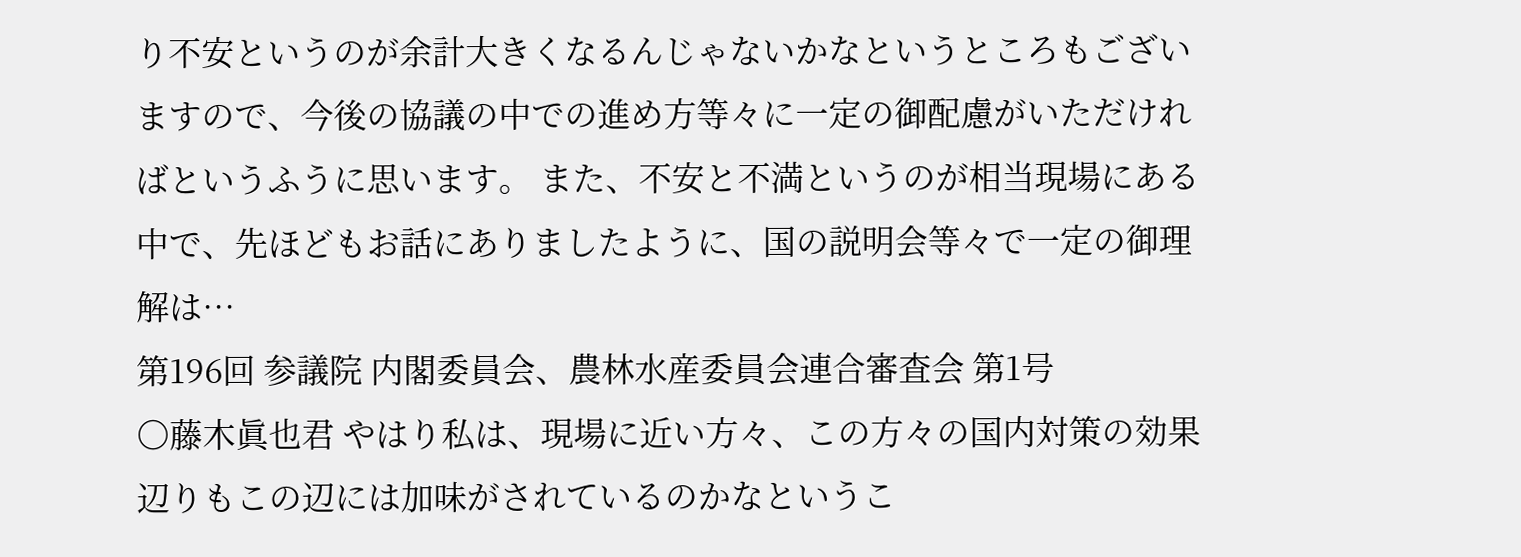り不安というのが余計大きくなるんじゃないかなというところもございますので、今後の協議の中での進め方等々に一定の御配慮がいただければというふうに思います。 また、不安と不満というのが相当現場にある中で、先ほどもお話にありましたように、国の説明会等々で一定の御理解は…
第196回 参議院 内閣委員会、農林水産委員会連合審査会 第1号
○藤木眞也君 やはり私は、現場に近い方々、この方々の国内対策の効果辺りもこの辺には加味がされているのかなというこ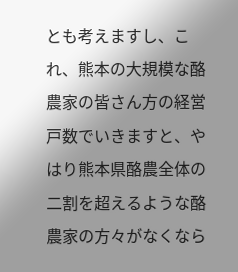とも考えますし、これ、熊本の大規模な酪農家の皆さん方の経営戸数でいきますと、やはり熊本県酪農全体の二割を超えるような酪農家の方々がなくなら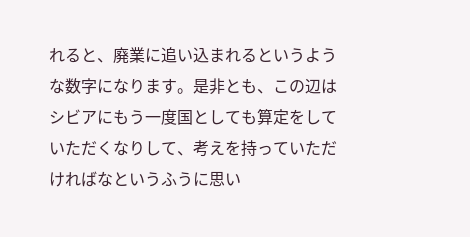れると、廃業に追い込まれるというような数字になります。是非とも、この辺はシビアにもう一度国としても算定をしていただくなりして、考えを持っていただければなというふうに思い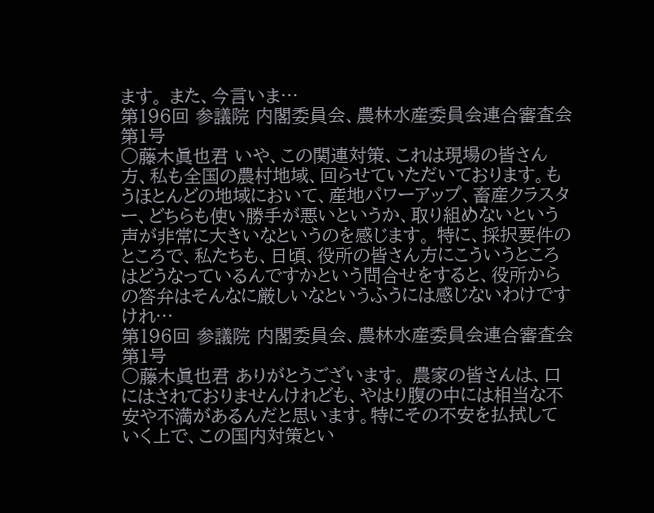ます。 また、今言いま…
第196回 参議院 内閣委員会、農林水産委員会連合審査会 第1号
○藤木眞也君 いや、この関連対策、これは現場の皆さん方、私も全国の農村地域、回らせていただいております。もうほとんどの地域において、産地パワーアップ、畜産クラスター、どちらも使い勝手が悪いというか、取り組めないという声が非常に大きいなというのを感じます。 特に、採択要件のところで、私たちも、日頃、役所の皆さん方にこういうところはどうなっているんですかという問合せをすると、役所からの答弁はそんなに厳しいなというふうには感じないわけですけれ…
第196回 参議院 内閣委員会、農林水産委員会連合審査会 第1号
○藤木眞也君 ありがとうございます。 農家の皆さんは、口にはされておりませんけれども、やはり腹の中には相当な不安や不満があるんだと思います。特にその不安を払拭していく上で、この国内対策とい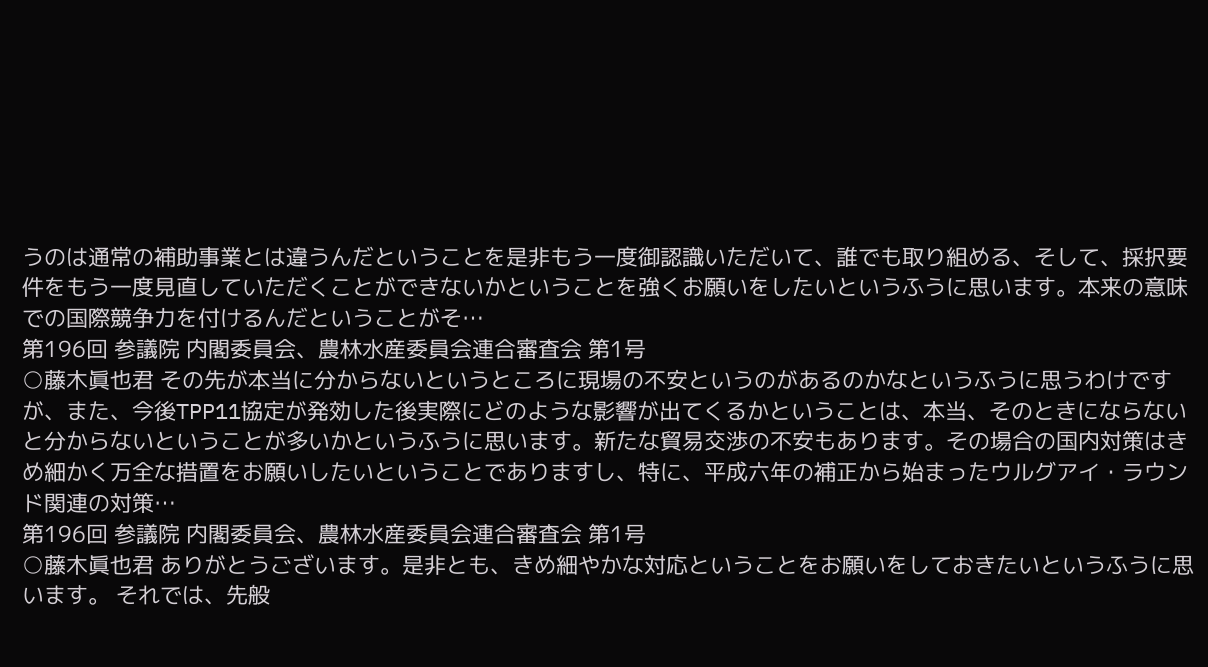うのは通常の補助事業とは違うんだということを是非もう一度御認識いただいて、誰でも取り組める、そして、採択要件をもう一度見直していただくことができないかということを強くお願いをしたいというふうに思います。本来の意味での国際競争力を付けるんだということがそ…
第196回 参議院 内閣委員会、農林水産委員会連合審査会 第1号
○藤木眞也君 その先が本当に分からないというところに現場の不安というのがあるのかなというふうに思うわけですが、また、今後TPP11協定が発効した後実際にどのような影響が出てくるかということは、本当、そのときにならないと分からないということが多いかというふうに思います。新たな貿易交渉の不安もあります。その場合の国内対策はきめ細かく万全な措置をお願いしたいということでありますし、特に、平成六年の補正から始まったウルグアイ・ラウンド関連の対策…
第196回 参議院 内閣委員会、農林水産委員会連合審査会 第1号
○藤木眞也君 ありがとうございます。是非とも、きめ細やかな対応ということをお願いをしておきたいというふうに思います。 それでは、先般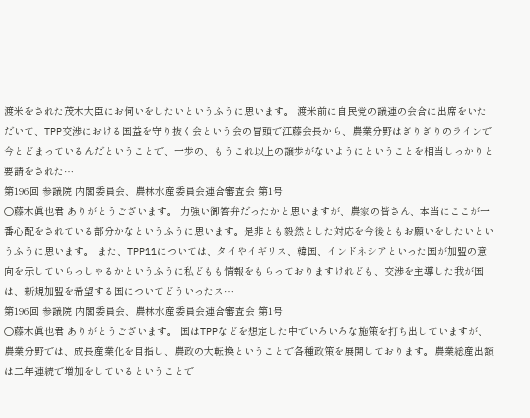渡米をされた茂木大臣にお伺いをしたいというふうに思います。 渡米前に自民党の議連の会合に出席をいただいて、TPP交渉における国益を守り抜く会という会の冒頭で江藤会長から、農業分野はぎりぎりのラインで今とどまっているんだということで、一歩の、もうこれ以上の譲歩がないようにということを相当しっかりと要請をされた…
第196回 参議院 内閣委員会、農林水産委員会連合審査会 第1号
○藤木眞也君 ありがとうございます。 力強い御答弁だったかと思いますが、農家の皆さん、本当にここが一番心配をされている部分かなというふうに思います。是非とも毅然とした対応を今後ともお願いをしたいというふうに思います。 また、TPP11については、タイやイギリス、韓国、インドネシアといった国が加盟の意向を示していらっしゃるかというふうに私どもも情報をもらっておりますけれども、交渉を主導した我が国は、新規加盟を希望する国についてどういったス…
第196回 参議院 内閣委員会、農林水産委員会連合審査会 第1号
○藤木眞也君 ありがとうございます。 国はTPPなどを想定した中でいろいろな施策を打ち出していますが、農業分野では、成長産業化を目指し、農政の大転換ということで各種政策を展開しております。農業総産出額は二年連続で増加をしているということで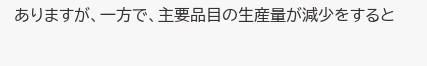ありますが、一方で、主要品目の生産量が減少をすると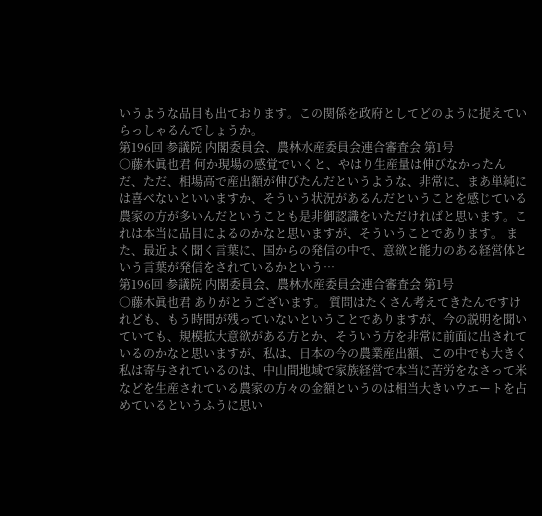いうような品目も出ております。この関係を政府としてどのように捉えていらっしゃるんでしょうか。
第196回 参議院 内閣委員会、農林水産委員会連合審査会 第1号
○藤木眞也君 何か現場の感覚でいくと、やはり生産量は伸びなかったんだ、ただ、相場高で産出額が伸びたんだというような、非常に、まあ単純には喜べないといいますか、そういう状況があるんだということを感じている農家の方が多いんだということも是非御認識をいただければと思います。これは本当に品目によるのかなと思いますが、そういうことであります。 また、最近よく聞く言葉に、国からの発信の中で、意欲と能力のある経営体という言葉が発信をされているかという…
第196回 参議院 内閣委員会、農林水産委員会連合審査会 第1号
○藤木眞也君 ありがとうございます。 質問はたくさん考えてきたんですけれども、もう時間が残っていないということでありますが、今の説明を聞いていても、規模拡大意欲がある方とか、そういう方を非常に前面に出されているのかなと思いますが、私は、日本の今の農業産出額、この中でも大きく私は寄与されているのは、中山間地域で家族経営で本当に苦労をなさって米などを生産されている農家の方々の金額というのは相当大きいウエートを占めているというふうに思い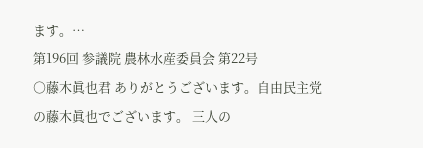ます。…
第196回 参議院 農林水産委員会 第22号
○藤木眞也君 ありがとうございます。自由民主党の藤木眞也でございます。 三人の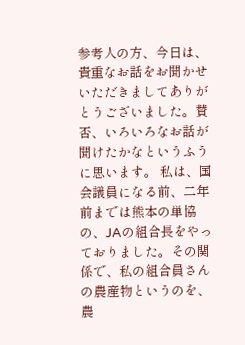参考人の方、今日は、貴重なお話をお聞かせいただきましてありがとうございました。賛否、いろいろなお話が聞けたかなというふうに思います。 私は、国会議員になる前、二年前までは熊本の単協の、JAの組合長をやっておりました。その関係で、私の組合員さんの農産物というのを、農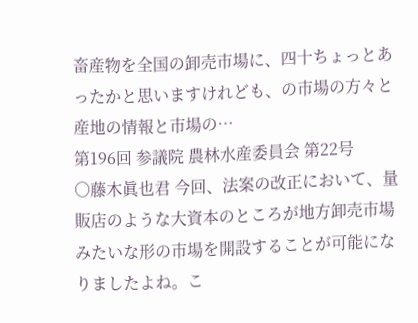畜産物を全国の卸売市場に、四十ちょっとあったかと思いますけれども、の市場の方々と産地の情報と市場の…
第196回 参議院 農林水産委員会 第22号
○藤木眞也君 今回、法案の改正において、量販店のような大資本のところが地方卸売市場みたいな形の市場を開設することが可能になりましたよね。こ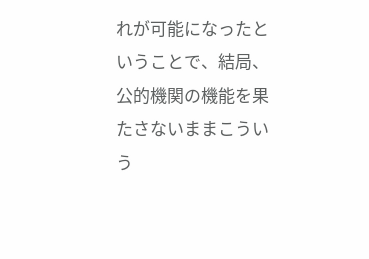れが可能になったということで、結局、公的機関の機能を果たさないままこういう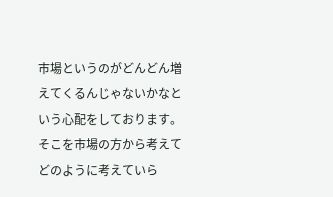市場というのがどんどん増えてくるんじゃないかなという心配をしております。そこを市場の方から考えてどのように考えていら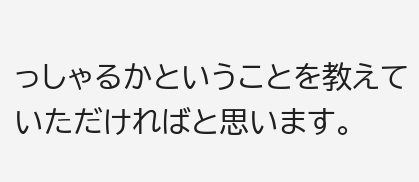っしゃるかということを教えていただければと思います。